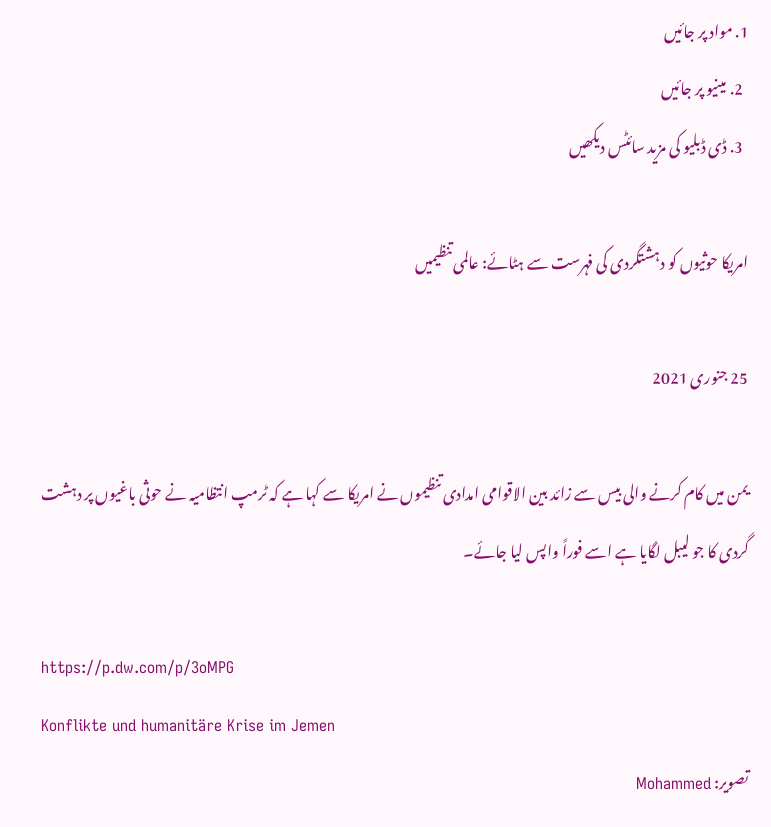1. مواد پر جائیں
  2. مینیو پر جائیں
  3. ڈی ڈبلیو کی مزید سائٹس دیکھیں

امریکا حوثیوں کو دہشتگردی کی فہرست سے ہٹائے: عالمی تنظیمیں

25 جنوری 2021

یمن میں کام کرنے والی بیس سے زائد بین الاقوامی امدادی تنظیموں نے امریکا سے کہا ہے کہ ٹرمپ انتظامیہ نے حوثی باغیوں پر دہشت گردی کا جو لیبل لگایا ہے اسے فوراً واپس لیا جائے۔

https://p.dw.com/p/3oMPG
Konflikte und humanitäre Krise im Jemen
تصویر: Mohammed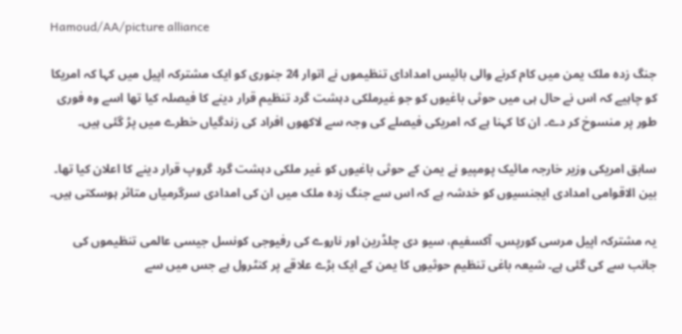Hamoud/AA/picture alliance

جنگ زدہ ملک یمن میں کام کرنے والی بائیس امدادای تنظیموں نے اتوار 24 جنوری کو ایک مشترکہ اپیل میں کہا کہ امریکا کو چاہیے کہ اس نے حال ہی میں حوثی باغیوں کو جو غیرملکی دہشت گرد تنظیم قرار دینے کا فیصلہ کیا تھا اسے وہ فوری طور پر منسوخ کر دے۔ ان کا کہنا ہے کہ امریکی فیصلے کی وجہ سے لاکھوں افراد کی زندگیاں خطرے میں پڑ گئی ہیں۔

سابق امریکی وزیر خارجہ مائیک پومپیو نے یمن کے حوثی باغیوں کو غیر ملکی دہشت گرد گروپ قرار دینے کا اعلان کیا تھا۔ بین الاقوامی امدادی ایجنسیوں کو خدشہ ہے کہ اس سے جنگ زدہ ملک میں ان کی امدادی سرگرمیاں متاثر ہوسکتی ہیں۔

یہ مشترکہ اپیل مرسی کورپس، آکسفیم، سیو دی چلڈرین اور ناروے کی رفیوجی کونسل جیسی عالمی تنظیموں کی جانب سے کی گئی ہے۔ شیعہ باغی تنظیم حوثیوں کا یمن کے ایک بڑے علاقے پر کنٹرول ہے جس میں سے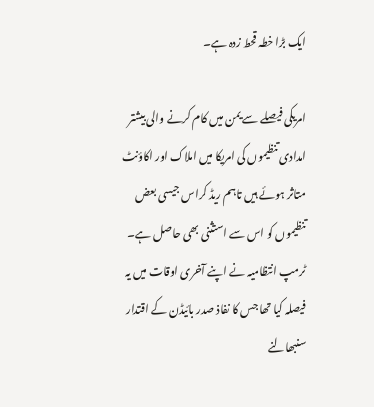ایک بڑا خطہ قحط زدہ ہے۔

امریکی فیصلے سے یمن میں کام کرنے والی بیشتر امدادی تنظیموں کی امریکا میں املاک اور اکاؤنٹ متاثر ہوئے ہیں تاہم ریڈ کراس جیسی بعض تنظیموں کو اس سے استثنی بھی حاصل ہے۔ ٹرمپ انتظامیہ نے اپنے آخری اوقات میں یہ فیصلہ کیا تھا جس کا نفاذ صدر بائیڈن کے اقتدار سنبھالنے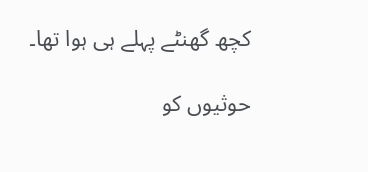کچھ گھنٹے پہلے ہی ہوا تھا۔

حوثیوں کو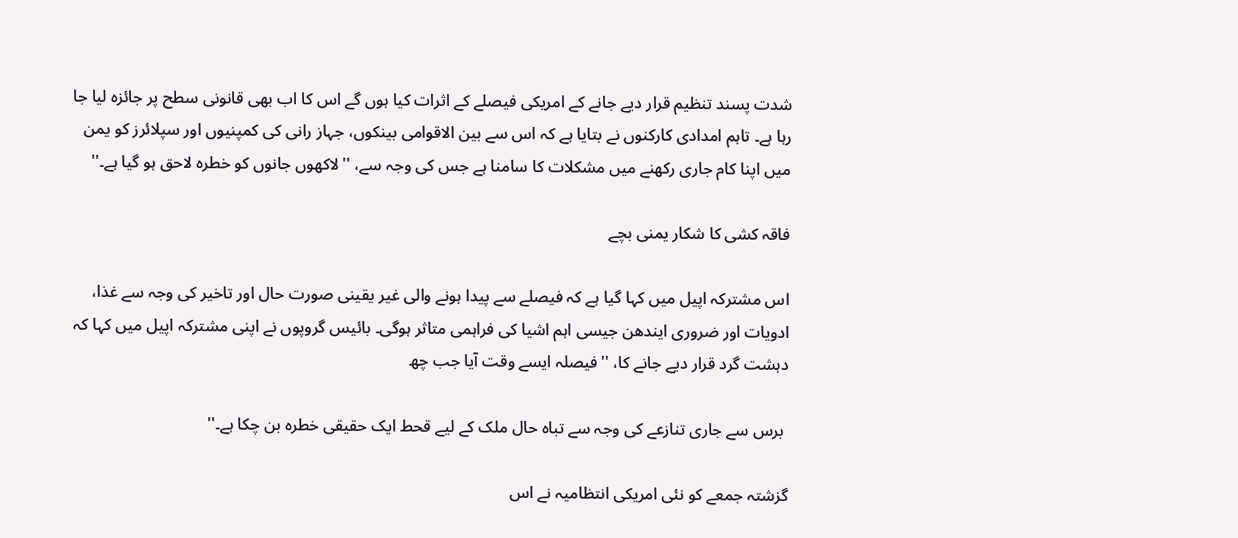شدت پسند تنظیم قرار دیے جانے کے امریکی فیصلے کے اثرات کیا ہوں گے اس کا اب بھی قانونی سطح پر جائزہ لیا جا رہا ہے۔ تاہم امدادی کارکنوں نے بتایا ہے کہ اس سے بین الاقوامی بینکوں، جہاز رانی کی کمپنیوں اور سپلائرز کو یمن میں اپنا کام جاری رکھنے میں مشکلات کا سامنا ہے جس کی وجہ سے، ''لاکھوں جانوں کو خطرہ لاحق ہو گیا ہے۔''

فاقہ کشی کا شکار یمنی بچے

اس مشترکہ اپیل میں کہا گیا ہے کہ فیصلے سے پیدا ہونے والی غیر یقینی صورت حال اور تاخیر کی وجہ سے غذا، ادویات اور ضروری ایندھن جیسی اہم اشیا کی فراہمی متاثر ہوگی۔ بائیس گروپوں نے اپنی مشترکہ اپیل میں کہا کہ دہشت گرد قرار دیے جانے کا، ''فیصلہ ایسے وقت آیا جب چھ

 برس سے جاری تنازعے کی وجہ سے تباہ حال ملک کے لیے قحط ایک حقیقی خطرہ بن چکا ہے۔''

گزشتہ جمعے کو نئی امریکی انتظامیہ نے اس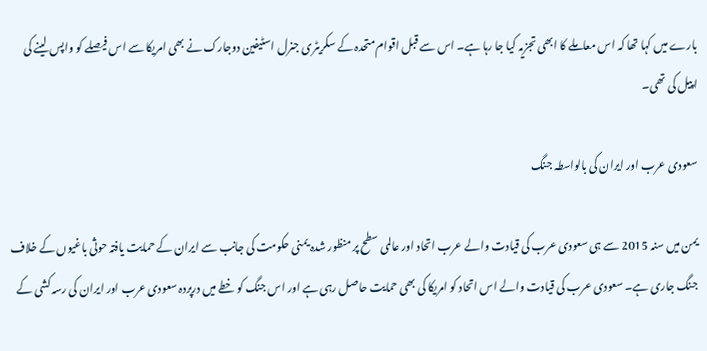بارے میں کہا تھا کہ اس معاملے کا ابھی تجزیہ کیا جا رہا ہے۔ اس سے قبل اقوام متحدہ کے سکریٹری جنرل اسٹیفین دوجارک نے بھی امریکا سے اس فیصلے کو واپس لینے کی اپیل کی تھی۔

سعودی عرب اور ایران کی بالواسطہ جنگ

یمن میں سنہ 2015 سے ہی سعودی عرب کی قیادت والے عرب اتحاد اور عالمی سطح پر منظور شدہ یمنی حکومت کی جانب سے ایران کے حمایت یافتہ حوثی باغیوں کے خلاف جنگ جاری ہے۔ سعودی عرب کی قیادت والے اس اتحاد کو امریکا کی بھی حمایت حاصل رہی ہے اور اس جنگ کو خطے میں درپردہ سعودی عرب اور ایران کی رسہ کشی کے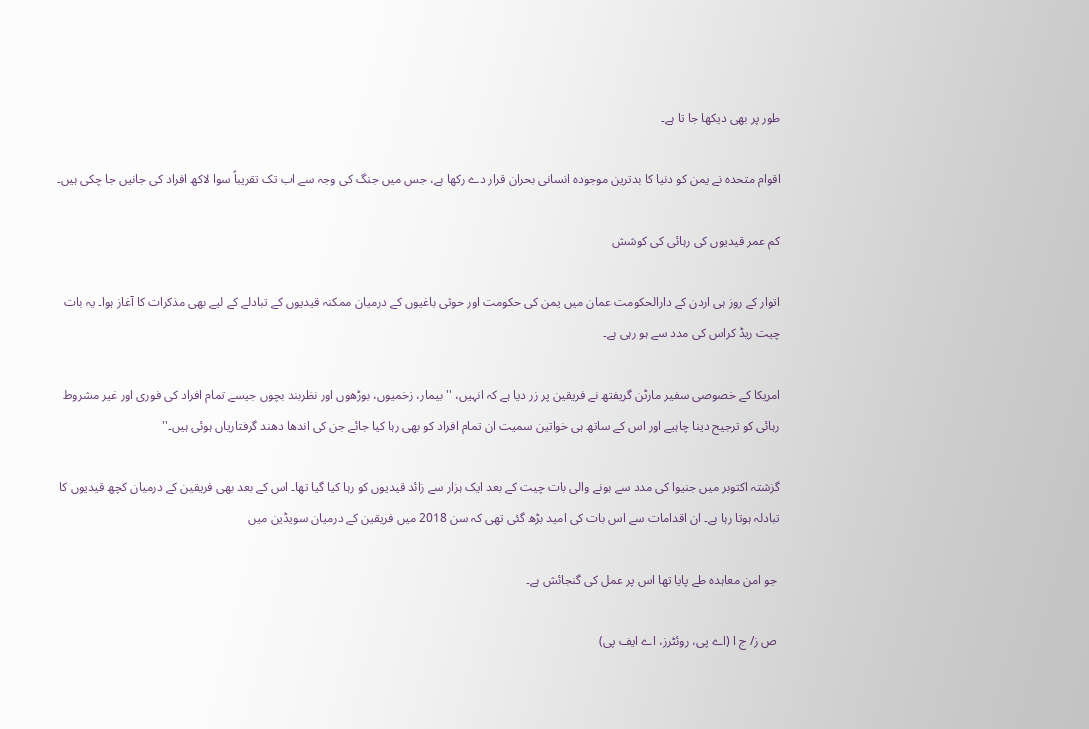طور پر بھی دیکھا جا تا ہے۔

اقوام متحدہ نے یمن کو دنیا کا بدترین موجودہ انسانی بحران قرار دے رکھا ہے، جس میں جنگ کی وجہ سے اب تک تقریباً سوا لاکھ افراد کی جانیں جا چکی ہیں۔

کم عمر قیدیوں کی رہائی کی کوشش

اتوار کے روز ہی اردن کے دارالحکومت عمان میں یمن کی حکومت اور حوثی باغیوں کے درمیان ممکنہ قیدیوں کے تبادلے کے لیے بھی مذکرات کا آغاز ہوا۔ یہ بات چیت ریڈ کراس کی مدد سے ہو رہی ہے۔

امریکا کے خصوصی سفیر مارٹن گریفتھ نے فریقین پر زر دیا ہے کہ انہیں، ''بیمار، زخمیوں، بوڑھوں اور نظربند بچوں جیسے تمام افراد کی فوری اور غیر مشروط رہائی کو ترجیح دینا چاہیے اور اس کے ساتھ ہی خواتین سمیت ان تمام افراد کو بھی رہا کیا جائے جن کی اندھا دھند گرفتاریاں ہوئی ہیں۔''

گزشتہ اکتوبر میں جنیوا کی مدد سے ہونے والی بات چیت کے بعد ایک ہزار سے زائد قیدیوں کو رہا کیا گیا تھا۔ اس کے بعد بھی فریقین کے درمیان کچھ قیدیوں کا تبادلہ ہوتا رہا ہے۔ ان اقدامات سے اس بات کی امید بڑھ گئی تھی کہ سن 2018 میں فریقین کے درمیان سویڈین میں

 جو امن معاہدہ طے پایا تھا اس پر عمل کی گنجائش ہے۔

 ص ز/ ج ا (اے پی، روئٹرز، اے ایف پی)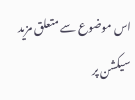اس موضوع سے متعلق مزید سیکشن پر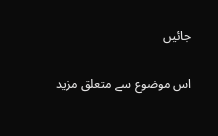جائیں

اس موضوع سے متعلق مزید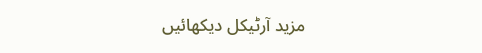مزید آرٹیکل دیکھائیں